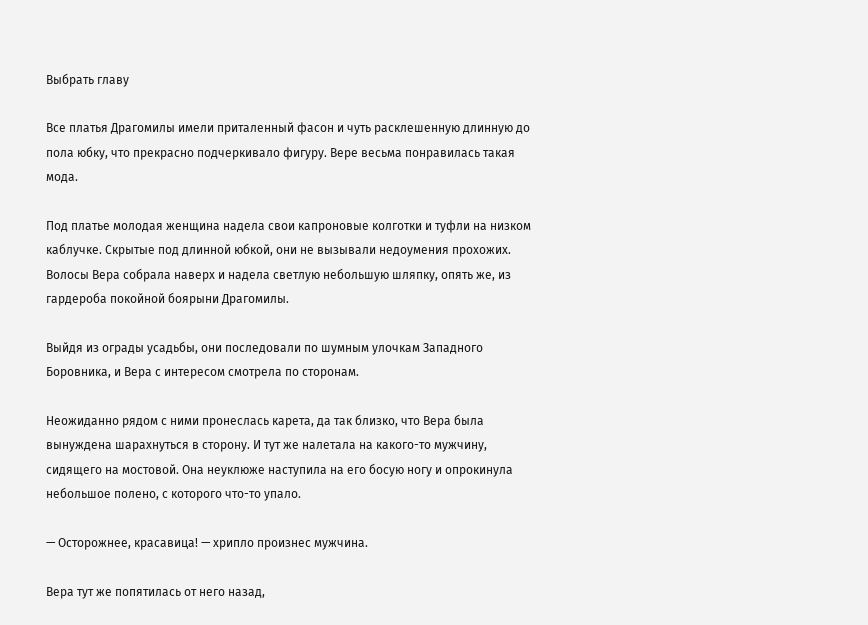Выбрать главу

Все платья Драгомилы имели приталенный фасон и чуть расклешенную длинную до пола юбку, что прекрасно подчеркивало фигуру. Вере весьма понравилась такая мода.

Под платье молодая женщина надела свои капроновые колготки и туфли на низком каблучке. Скрытые под длинной юбкой, они не вызывали недоумения прохожих. Волосы Вера собрала наверх и надела светлую небольшую шляпку, опять же, из гардероба покойной боярыни Драгомилы.

Выйдя из ограды усадьбы, они последовали по шумным улочкам Западного Боровника, и Вера с интересом смотрела по сторонам.

Неожиданно рядом с ними пронеслась карета, да так близко, что Вера была вынуждена шарахнуться в сторону. И тут же налетала на какого-то мужчину, сидящего на мостовой. Она неуклюже наступила на его босую ногу и опрокинула небольшое полено, с которого что-то упало.

— Осторожнее, красавица! — хрипло произнес мужчина.

Вера тут же попятилась от него назад,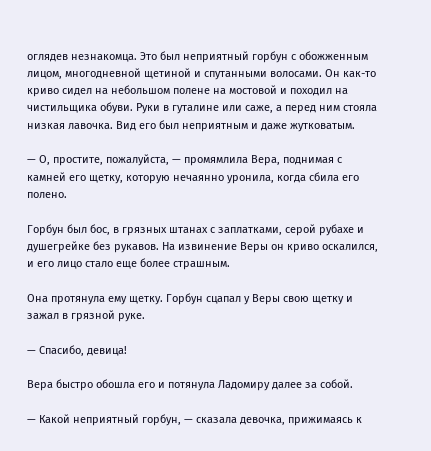оглядев незнакомца. Это был неприятный горбун с обожженным лицом, многодневной щетиной и спутанными волосами. Он как-то криво сидел на небольшом полене на мостовой и походил на чистильщика обуви. Руки в гуталине или саже, а перед ним стояла низкая лавочка. Вид его был неприятным и даже жутковатым.

— О, простите, пожалуйста, — промямлила Вера, поднимая с камней его щетку, которую нечаянно уронила, когда сбила его полено.

Горбун был бос, в грязных штанах с заплатками, серой рубахе и душегрейке без рукавов. На извинение Веры он криво оскалился, и его лицо стало еще более страшным.

Она протянула ему щетку. Горбун сцапал у Веры свою щетку и зажал в грязной руке.

— Спасибо, девица!

Вера быстро обошла его и потянула Ладомиру далее за собой.

— Какой неприятный горбун, — сказала девочка, прижимаясь к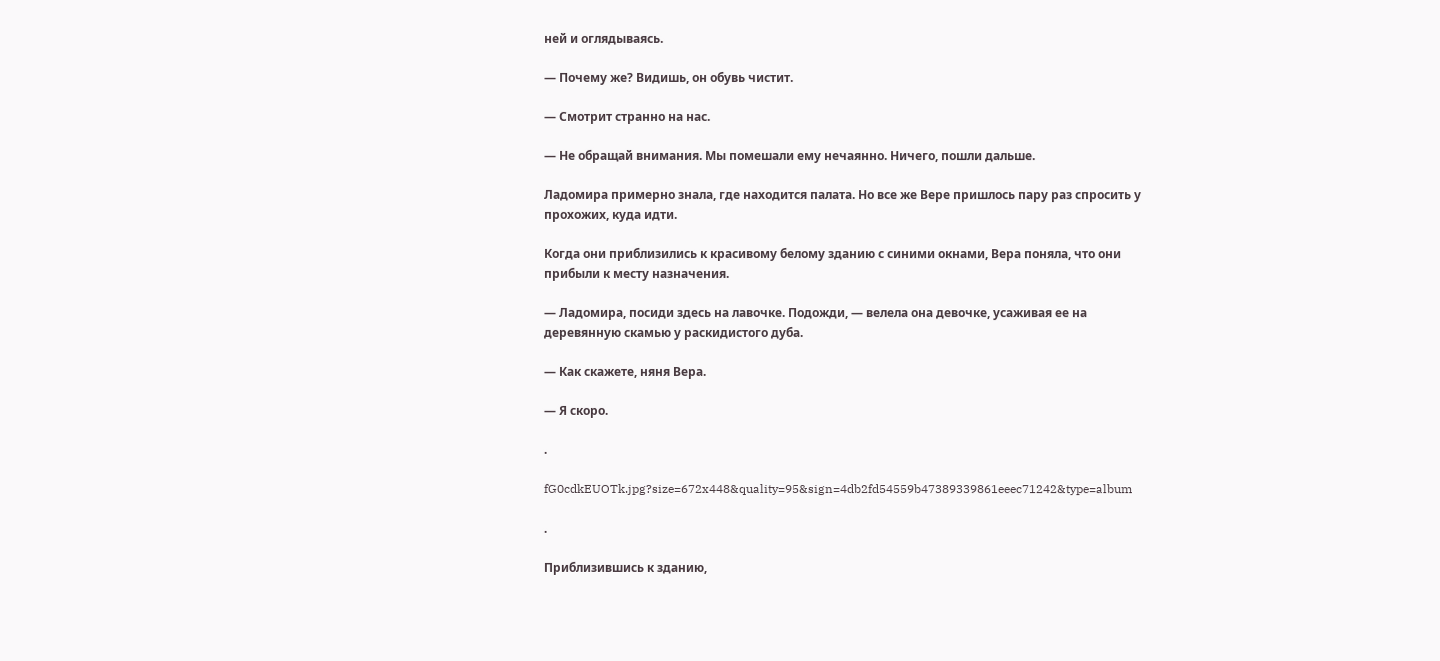ней и оглядываясь.

— Почему же? Видишь, он обувь чистит.

— Смотрит странно на нас.

— Не обращай внимания. Мы помешали ему нечаянно. Ничего, пошли дальше.

Ладомира примерно знала, где находится палата. Но все же Вере пришлось пару раз спросить у прохожих, куда идти.

Когда они приблизились к красивому белому зданию с синими окнами, Вера поняла, что они прибыли к месту назначения.

— Ладомира, посиди здесь на лавочке. Подожди, — велела она девочке, усаживая ее на деревянную скамью у раскидистого дуба.

— Как скажете, няня Вера.

— Я скоро.

.

fG0cdkEUOTk.jpg?size=672x448&quality=95&sign=4db2fd54559b47389339861eeec71242&type=album

.

Приблизившись к зданию,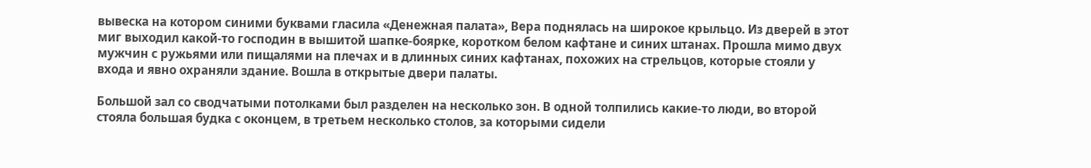вывеска на котором синими буквами гласила «Денежная палата», Вера поднялась на широкое крыльцо. Из дверей в этот миг выходил какой-то господин в вышитой шапке-боярке, коротком белом кафтане и синих штанах. Прошла мимо двух мужчин с ружьями или пищалями на плечах и в длинных синих кафтанах, похожих на стрельцов, которые стояли у входа и явно охраняли здание. Вошла в открытые двери палаты.

Большой зал со сводчатыми потолками был разделен на несколько зон. В одной толпились какие-то люди, во второй стояла большая будка с оконцем, в третьем несколько столов, за которыми сидели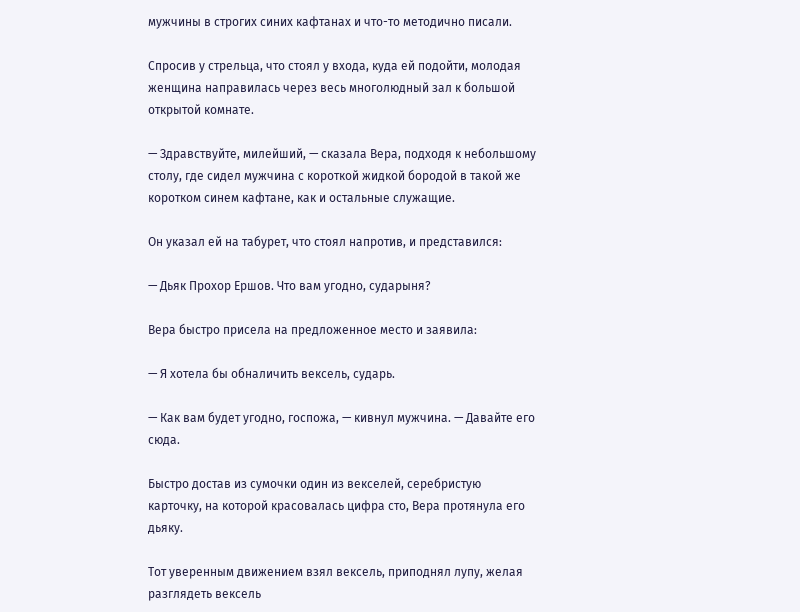мужчины в строгих синих кафтанах и что-то методично писали.

Спросив у стрельца, что стоял у входа, куда ей подойти, молодая женщина направилась через весь многолюдный зал к большой открытой комнате.

— Здравствуйте, милейший, — сказала Вера, подходя к небольшому столу, где сидел мужчина с короткой жидкой бородой в такой же коротком синем кафтане, как и остальные служащие.

Он указал ей на табурет, что стоял напротив, и представился:

— Дьяк Прохор Ершов. Что вам угодно, сударыня?

Вера быстро присела на предложенное место и заявила:

— Я хотела бы обналичить вексель, сударь.

— Как вам будет угодно, госпожа, — кивнул мужчина. — Давайте его сюда.

Быстро достав из сумочки один из векселей, серебристую карточку, на которой красовалась цифра сто, Вера протянула его дьяку.

Тот уверенным движением взял вексель, приподнял лупу, желая разглядеть вексель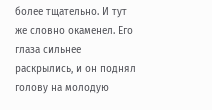более тщательно. И тут же словно окаменел. Его глаза сильнее раскрылись, и он поднял голову на молодую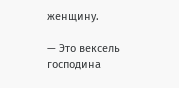женщину.

— Это вексель господина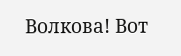Волкова! Вот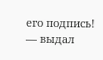его подпись! — выдал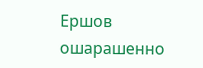Ершов ошарашенно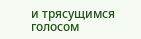и трясущимся голосом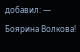добавил: — Боярина Волкова!